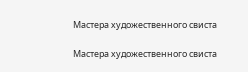Мастера художественного свиста

Мастера художественного свиста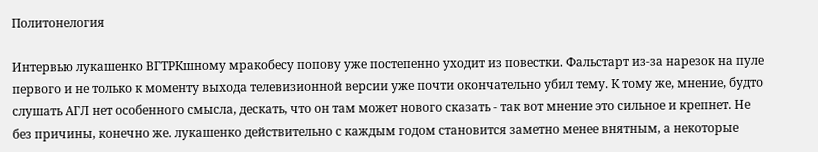Политонелогия

Интервью лукашенко ВГТРКшному мракобесу попову уже постепенно уходит из повестки. Фальстарт из-за нарезок на пуле первого и не только к моменту выхода телевизионной версии уже почти окончательно убил тему. К тому же, мнение, будто слушать АГЛ нет особенного смысла, дескать, что он там может нового сказать - так вот мнение это сильное и крепнет. Не без причины, конечно же. лукашенко действительно с каждым годом становится заметно менее внятным, а некоторые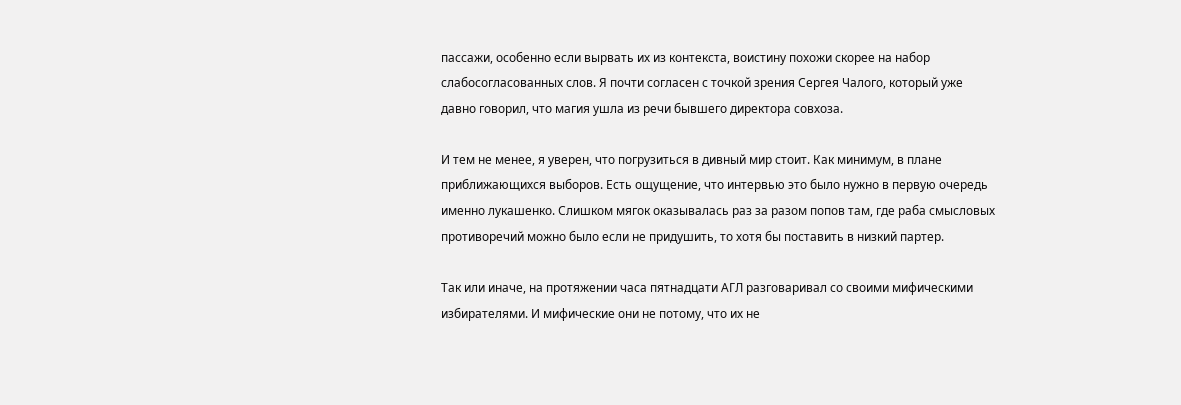пассажи, особенно если вырвать их из контекста, воистину похожи скорее на набор слабосогласованных слов. Я почти согласен с точкой зрения Сергея Чалого, который уже давно говорил, что магия ушла из речи бывшего директора совхоза.

И тем не менее, я уверен, что погрузиться в дивный мир стоит. Как минимум, в плане приближающихся выборов. Есть ощущение, что интервью это было нужно в первую очередь именно лукашенко. Слишком мягок оказывалась раз за разом попов там, где раба смысловых противоречий можно было если не придушить, то хотя бы поставить в низкий партер.

Так или иначе, на протяжении часа пятнадцати АГЛ разговаривал со своими мифическими избирателями. И мифические они не потому, что их не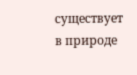существует в природе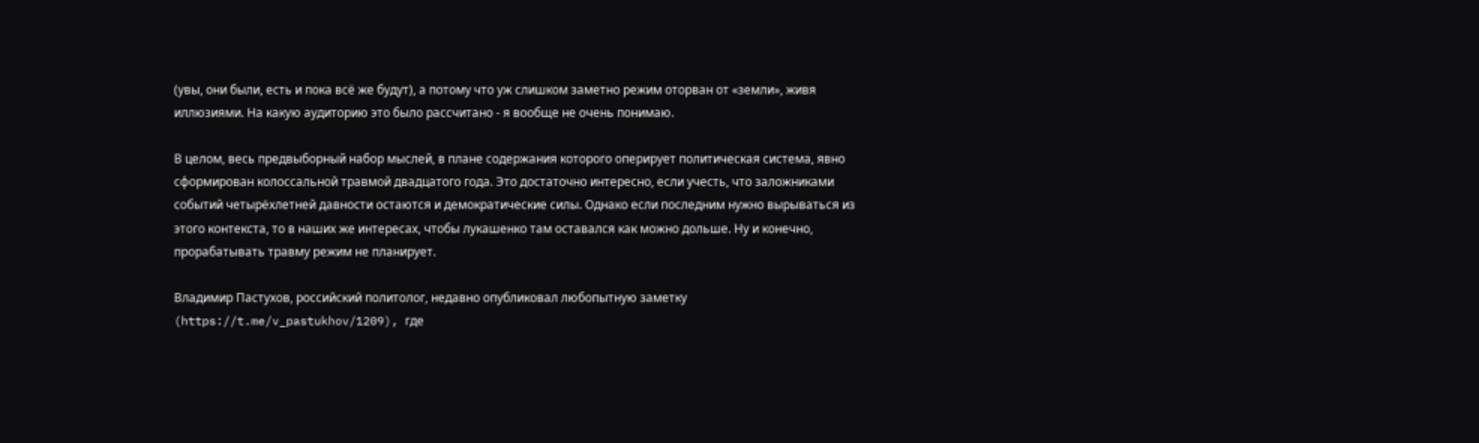(увы, они были, есть и пока всё же будут), а потому что уж слишком заметно режим оторван от «земли», живя иллюзиями. На какую аудиторию это было рассчитано - я вообще не очень понимаю.

В целом, весь предвыборный набор мыслей, в плане содержания которого оперирует политическая система, явно сформирован колоссальной травмой двадцатого года. Это достаточно интересно, если учесть, что заложниками событий четырёхлетней давности остаются и демократические силы. Однако если последним нужно вырываться из этого контекста, то в наших же интересах, чтобы лукашенко там оставался как можно дольше. Ну и конечно, прорабатывать травму режим не планирует.

Владимир Пастухов, российский политолог, недавно опубликовал любопытную заметку (https://t.me/v_pastukhov/1209), где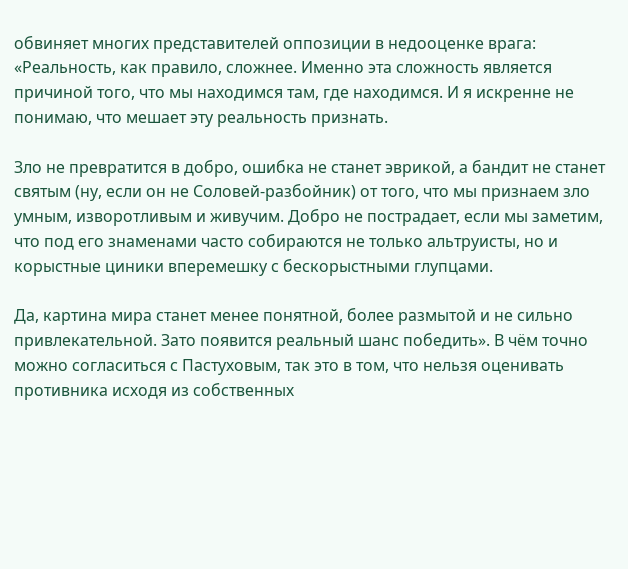обвиняет многих представителей оппозиции в недооценке врага: «Реальность, как правило, сложнее. Именно эта сложность является причиной того, что мы находимся там, где находимся. И я искренне не понимаю, что мешает эту реальность признать.

Зло не превратится в добро, ошибка не станет эврикой, а бандит не станет святым (ну, если он не Соловей-разбойник) от того, что мы признаем зло умным, изворотливым и живучим. Добро не пострадает, если мы заметим, что под его знаменами часто собираются не только альтруисты, но и корыстные циники вперемешку с бескорыстными глупцами.

Да, картина мира станет менее понятной, более размытой и не сильно привлекательной. Зато появится реальный шанс победить». В чём точно можно согласиться с Пастуховым, так это в том, что нельзя оценивать противника исходя из собственных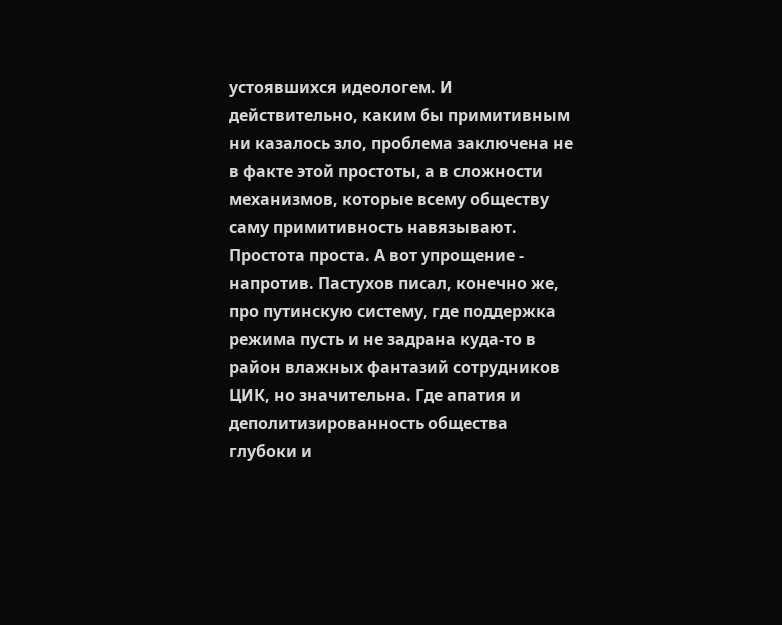устоявшихся идеологем. И действительно, каким бы примитивным ни казалось зло, проблема заключена не в факте этой простоты, а в сложности механизмов, которые всему обществу саму примитивность навязывают. Простота проста. А вот упрощение - напротив. Пастухов писал, конечно же, про путинскую систему, где поддержка режима пусть и не задрана куда-то в район влажных фантазий сотрудников ЦИК, но значительна. Где апатия и деполитизированность общества глубоки и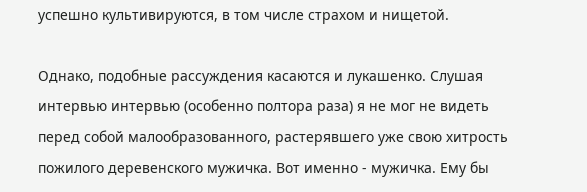успешно культивируются, в том числе страхом и нищетой.

Однако, подобные рассуждения касаются и лукашенко. Слушая интервью интервью (особенно полтора раза) я не мог не видеть перед собой малообразованного, растерявшего уже свою хитрость пожилого деревенского мужичка. Вот именно - мужичка. Ему бы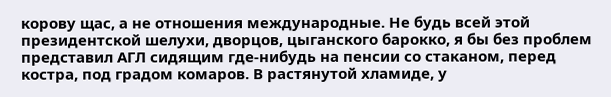корову щас, а не отношения международные. Не будь всей этой президентской шелухи, дворцов, цыганского барокко, я бы без проблем представил АГЛ сидящим где-нибудь на пенсии со стаканом, перед костра, под градом комаров. В растянутой хламиде, у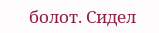болот. Сидел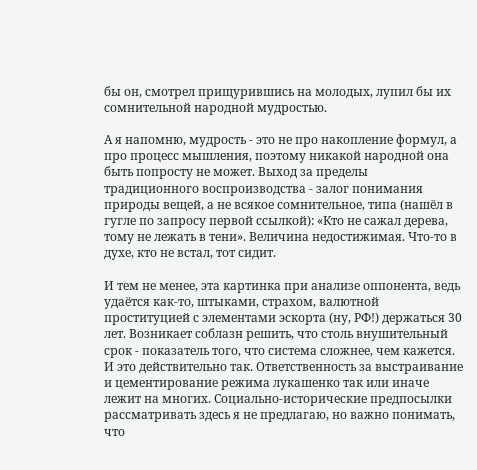бы он, смотрел прищурившись на молодых, лупил бы их сомнительной народной мудростью.

А я напомню, мудрость - это не про накопление формул, а про процесс мышления, поэтому никакой народной она быть попросту не может. Выход за пределы традиционного воспроизводства - залог понимания природы вещей, а не всякое сомнительное, типа (нашёл в гугле по запросу первой ссылкой): «Кто не сажал дерева, тому не лежать в тени». Величина недостижимая. Что-то в духе, кто не встал, тот сидит.

И тем не менее, эта картинка при анализе оппонента, ведь удаётся как-то, штыками, страхом, валютной проституцией с элементами эскорта (ну, РФ!) держаться 30 лет. Возникает соблазн решить, что столь внушительный срок - показатель того, что система сложнее, чем кажется. И это действительно так. Ответственность за выстраивание и цементирование режима лукашенко так или иначе лежит на многих. Социально-исторические предпосылки рассматривать здесь я не предлагаю, но важно понимать, что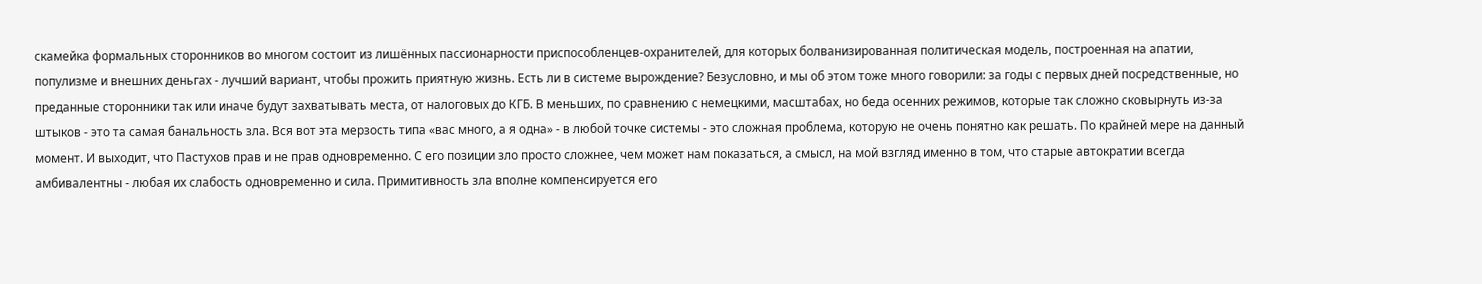скамейка формальных сторонников во многом состоит из лишённых пассионарности приспособленцев-охранителей, для которых болванизированная политическая модель, построенная на апатии, популизме и внешних деньгах - лучший вариант, чтобы прожить приятную жизнь. Есть ли в системе вырождение? Безусловно, и мы об этом тоже много говорили: за годы с первых дней посредственные, но преданные сторонники так или иначе будут захватывать места, от налоговых до КГБ. В меньших, по сравнению с немецкими, масштабах, но беда осенних режимов, которые так сложно сковырнуть из-за штыков - это та самая банальность зла. Вся вот эта мерзость типа «вас много, а я одна» - в любой точке системы - это сложная проблема, которую не очень понятно как решать. По крайней мере на данный момент. И выходит, что Пастухов прав и не прав одновременно. С его позиции зло просто сложнее, чем может нам показаться, а смысл, на мой взгляд именно в том, что старые автократии всегда амбивалентны - любая их слабость одновременно и сила. Примитивность зла вполне компенсируется его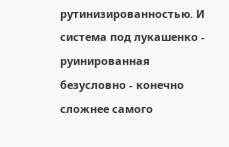рутинизированностью. И система под лукашенко - руинированная безусловно - конечно сложнее самого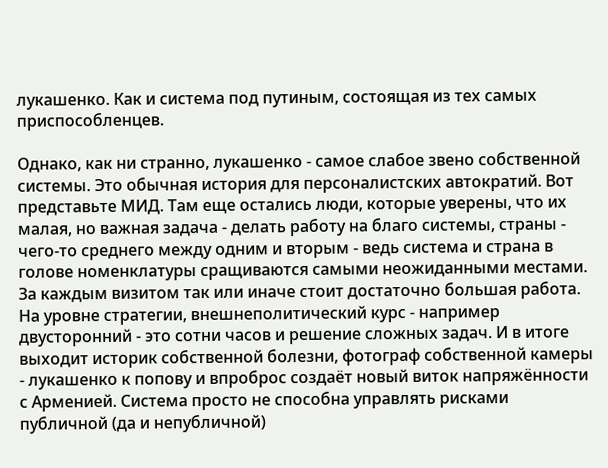лукашенко. Как и система под путиным, состоящая из тех самых приспособленцев.

Однако, как ни странно, лукашенко - самое слабое звено собственной системы. Это обычная история для персоналистских автократий. Вот представьте МИД. Там еще остались люди, которые уверены, что их малая, но важная задача - делать работу на благо системы, страны - чего-то среднего между одним и вторым - ведь система и страна в голове номенклатуры сращиваются самыми неожиданными местами. За каждым визитом так или иначе стоит достаточно большая работа. На уровне стратегии, внешнеполитический курс - например двусторонний - это сотни часов и решение сложных задач. И в итоге выходит историк собственной болезни, фотограф собственной камеры - лукашенко к попову и впроброс создаёт новый виток напряжённости с Арменией. Система просто не способна управлять рисками публичной (да и непубличной)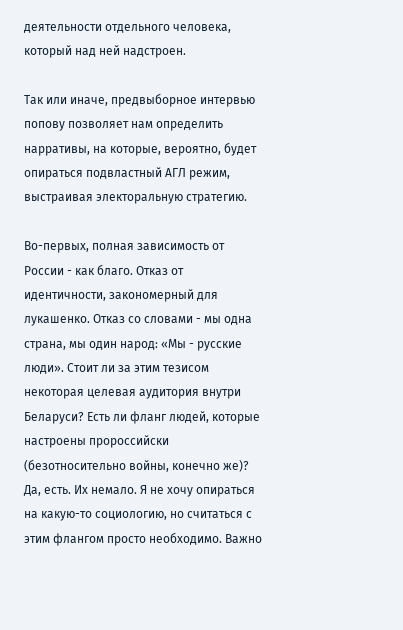деятельности отдельного человека, который над ней надстроен.

Так или иначе, предвыборное интервью попову позволяет нам определить нарративы, на которые, вероятно, будет опираться подвластный АГЛ режим, выстраивая электоральную стратегию.

Во-первых, полная зависимость от России - как благо. Отказ от идентичности, закономерный для лукашенко. Отказ со словами - мы одна страна, мы один народ: «Мы - русские люди». Стоит ли за этим тезисом некоторая целевая аудитория внутри Беларуси? Есть ли фланг людей, которые настроены пророссийски (безотносительно войны, конечно же)? Да, есть. Их немало. Я не хочу опираться на какую-то социологию, но считаться с этим флангом просто необходимо. Важно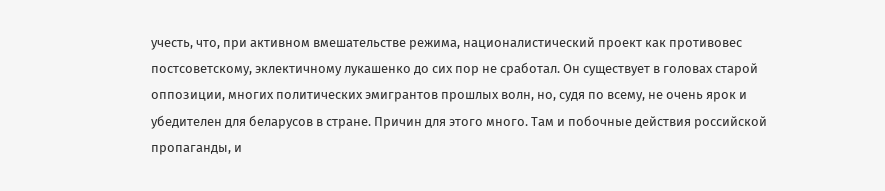учесть, что, при активном вмешательстве режима, националистический проект как противовес постсоветскому, эклектичному лукашенко до сих пор не сработал. Он существует в головах старой оппозиции, многих политических эмигрантов прошлых волн, но, судя по всему, не очень ярок и убедителен для беларусов в стране. Причин для этого много. Там и побочные действия российской пропаганды, и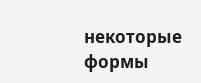некоторые формы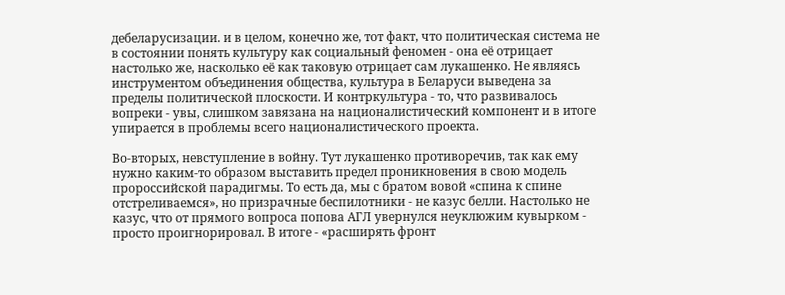дебеларусизации. и в целом, конечно же, тот факт, что политическая система не в состоянии понять культуру как социальный феномен - она её отрицает настолько же, насколько её как таковую отрицает сам лукашенко. Не являясь инструментом объединения общества, культура в Беларуси выведена за пределы политической плоскости. И контркультура - то, что развивалось вопреки - увы, слишком завязана на националистический компонент и в итоге упирается в проблемы всего националистического проекта.

Во-вторых, невступление в войну. Тут лукашенко противоречив, так как ему нужно каким-то образом выставить предел проникновения в свою модель пророссийской парадигмы. То есть да, мы с братом вовой «спина к спине отстреливаемся», но призрачные беспилотники - не казус белли. Настолько не казус, что от прямого вопроса попова АГЛ увернулся неуклюжим кувырком - просто проигнорировал. В итоге - «расширять фронт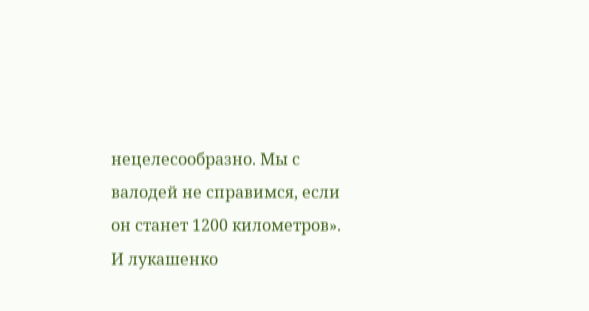нецелесообразно. Мы с валодей не справимся, если он станет 1200 километров». И лукашенко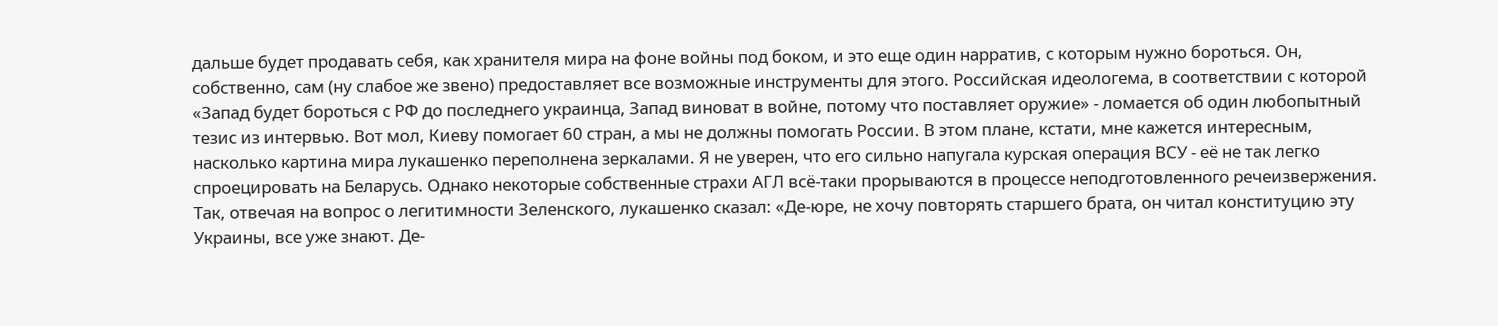дальше будет продавать себя, как хранителя мира на фоне войны под боком, и это еще один нарратив, с которым нужно бороться. Он, собственно, сам (ну слабое же звено) предоставляет все возможные инструменты для этого. Российская идеологема, в соответствии с которой «Запад будет бороться с РФ до последнего украинца, Запад виноват в войне, потому что поставляет оружие» - ломается об один любопытный тезис из интервью. Вот мол, Киеву помогает 60 стран, а мы не должны помогать России. В этом плане, кстати, мне кажется интересным, насколько картина мира лукашенко переполнена зеркалами. Я не уверен, что его сильно напугала курская операция ВСУ - её не так легко спроецировать на Беларусь. Однако некоторые собственные страхи АГЛ всё-таки прорываются в процессе неподготовленного речеизвержения. Так, отвечая на вопрос о легитимности Зеленского, лукашенко сказал: «Де-юре, не хочу повторять старшего брата, он читал конституцию эту Украины, все уже знают. Де-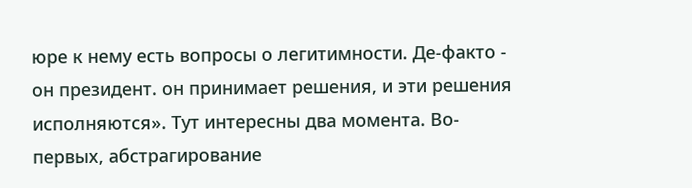юре к нему есть вопросы о легитимности. Де-факто - он президент. он принимает решения, и эти решения исполняются». Тут интересны два момента. Во-первых, абстрагирование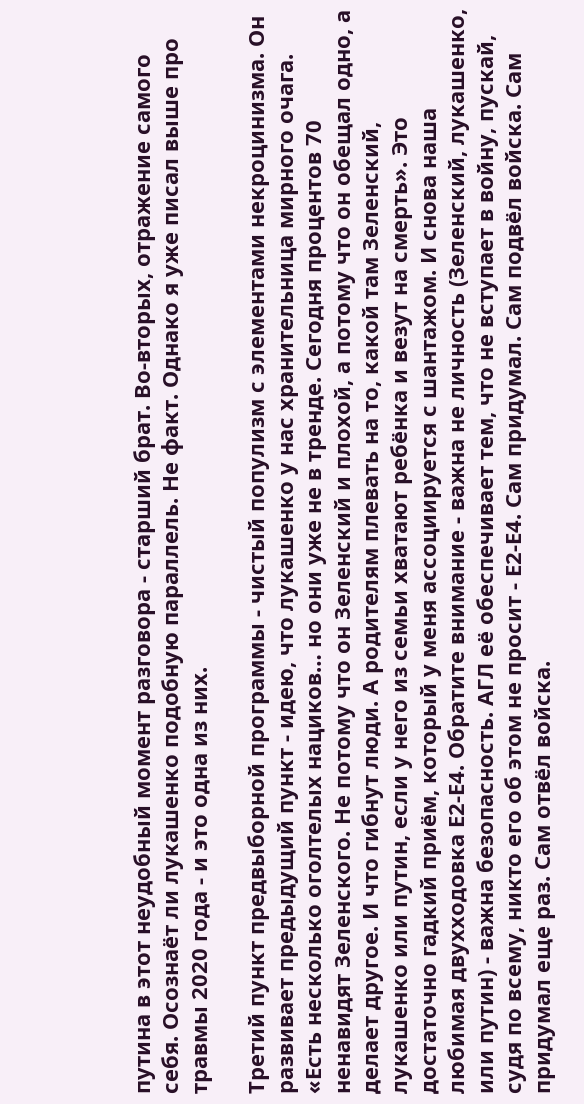путина в этот неудобный момент разговора - старший брат. Во-вторых, отражение самого себя. Осознаёт ли лукашенко подобную параллель. Не факт. Однако я уже писал выше про травмы 2020 года - и это одна из них.

Третий пункт предвыборной программы - чистый популизм с элементами некроцинизма. Он развивает предыдущий пункт - идею, что лукашенко у нас хранительница мирного очага. «Есть несколько оголтелых нациков… но они уже не в тренде. Сегодня процентов 70 ненавидят Зеленского. Не потому что он Зеленский и плохой, а потому что он обещал одно, а делает другое. И что гибнут люди. А родителям плевать на то, какой там Зеленский, лукашенко или путин, если у него из семьи хватают ребёнка и везут на смерть». Это достаточно гадкий приём, который у меня ассоциируется с шантажом. И снова наша любимая двухходовка Е2-Е4. Обратите внимание - важна не личность (Зеленский, лукашенко, или путин) - важна безопасность. АГЛ её обеспечивает тем, что не вступает в войну, пускай, судя по всему, никто его об этом не просит - Е2-Е4. Сам придумал. Сам подвёл войска. Сам придумал еще раз. Сам отвёл войска.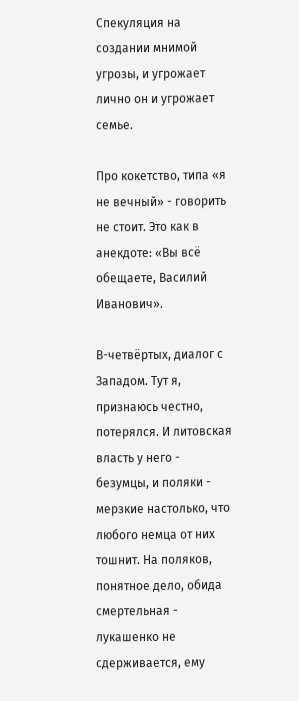Спекуляция на создании мнимой угрозы, и угрожает лично он и угрожает семье.

Про кокетство, типа «я не вечный» - говорить не стоит. Это как в анекдоте: «Вы всё обещаете, Василий Иванович».

В-четвёртых, диалог с Западом. Тут я, признаюсь честно, потерялся. И литовская власть у него - безумцы, и поляки - мерзкие настолько, что любого немца от них тошнит. На поляков, понятное дело, обида смертельная - лукашенко не сдерживается, ему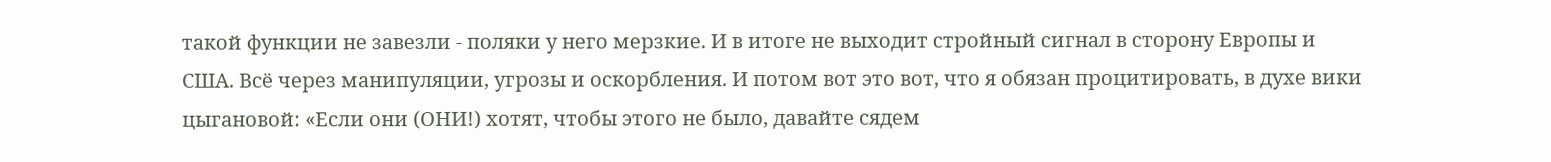такой функции не завезли - поляки у него мерзкие. И в итоге не выходит стройный сигнал в сторону Европы и США. Всё через манипуляции, угрозы и оскорбления. И потом вот это вот, что я обязан процитировать, в духе вики цыгановой: «Если они (ОНИ!) хотят, чтобы этого не было, давайте сядем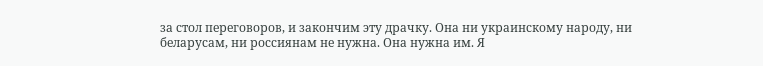за стол переговоров, и закончим эту драчку. Она ни украинскому народу, ни беларусам, ни россиянам не нужна. Она нужна им. Я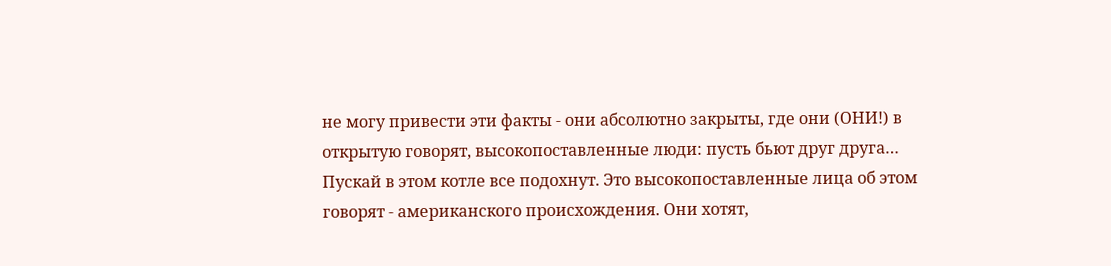не могу привести эти факты - они абсолютно закрыты, где они (ОНИ!) в открытую говорят, высокопоставленные люди: пусть бьют друг друга… Пускай в этом котле все подохнут. Это высокопоставленные лица об этом говорят - американского происхождения. Они хотят,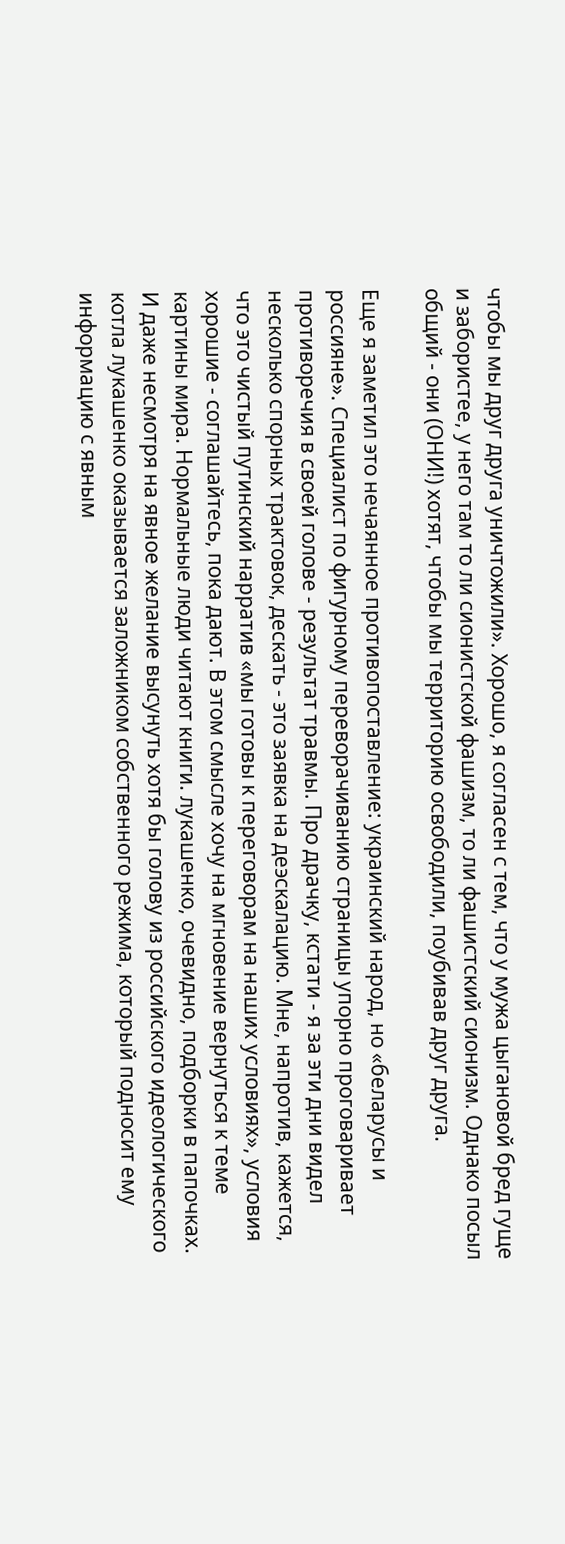чтобы мы друг друга уничтожили». Хорошо, я согласен с тем, что у мужа цыгановой бред гуще и забористее, у него там то ли сионистской фашизм, то ли фашистский сионизм. Однако посыл общий - они (ОНИ!) хотят, чтобы мы территорию освободили, поубивав друг друга.

Еще я заметил это нечаянное противопоставление: украинский народ, но «беларусы и россияне». Специалист по фигурному переворачиванию страницы упорно проговаривает противоречия в своей голове - результат травмы. Про драчку, кстати - я за эти дни видел несколько спорных трактовок, дескать - это заявка на деэскалацию. Мне, напротив, кажется, что это чистый путинский нарратив «мы готовы к переговорам на наших условиях», условия хорошие - соглашайтесь, пока дают. В этом смысле хочу на мгновение вернуться к теме картины мира. Нормальные люди читают книги. лукашенко, очевидно, подборки в папочках. И даже несмотря на явное желание высунуть хотя бы голову из российского идеологического котла лукашенко оказывается заложником собственного режима, который подносит ему информацию с явным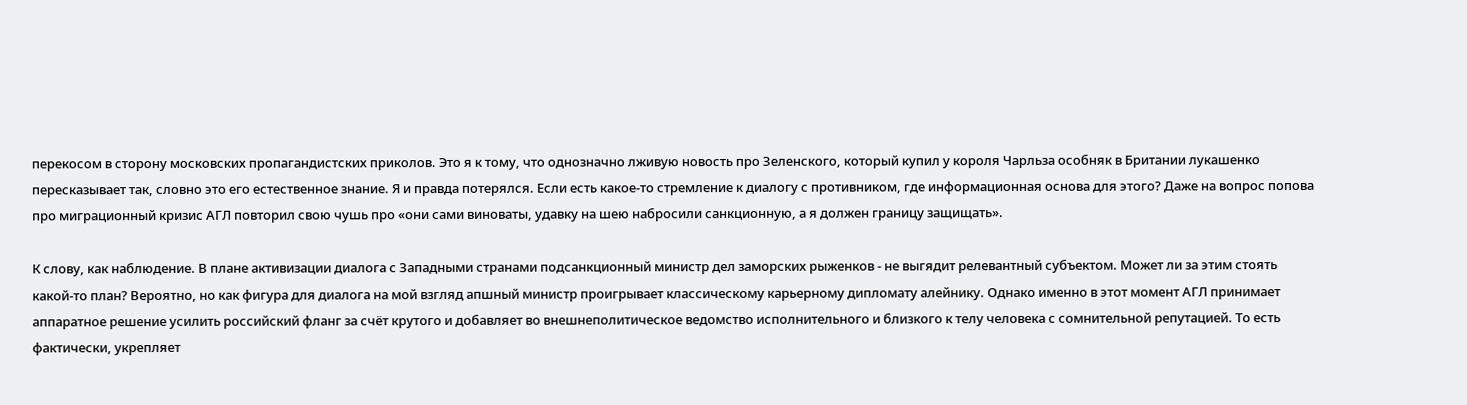перекосом в сторону московских пропагандистских приколов. Это я к тому, что однозначно лживую новость про Зеленского, который купил у короля Чарльза особняк в Британии лукашенко пересказывает так, словно это его естественное знание. Я и правда потерялся. Если есть какое-то стремление к диалогу с противником, где информационная основа для этого? Даже на вопрос попова про миграционный кризис АГЛ повторил свою чушь про «они сами виноваты, удавку на шею набросили санкционную, а я должен границу защищать».

К слову, как наблюдение. В плане активизации диалога с Западными странами подсанкционный министр дел заморских рыженков - не выгядит релевантный субъектом. Может ли за этим стоять какой-то план? Вероятно, но как фигура для диалога на мой взгляд апшный министр проигрывает классическому карьерному дипломату алейнику. Однако именно в этот момент АГЛ принимает аппаратное решение усилить российский фланг за счёт крутого и добавляет во внешнеполитическое ведомство исполнительного и близкого к телу человека с сомнительной репутацией. То есть фактически, укрепляет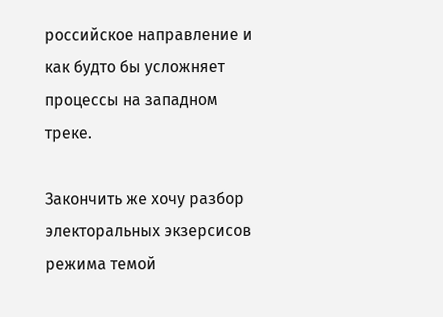российское направление и как будто бы усложняет процессы на западном треке.

Закончить же хочу разбор электоральных экзерсисов режима темой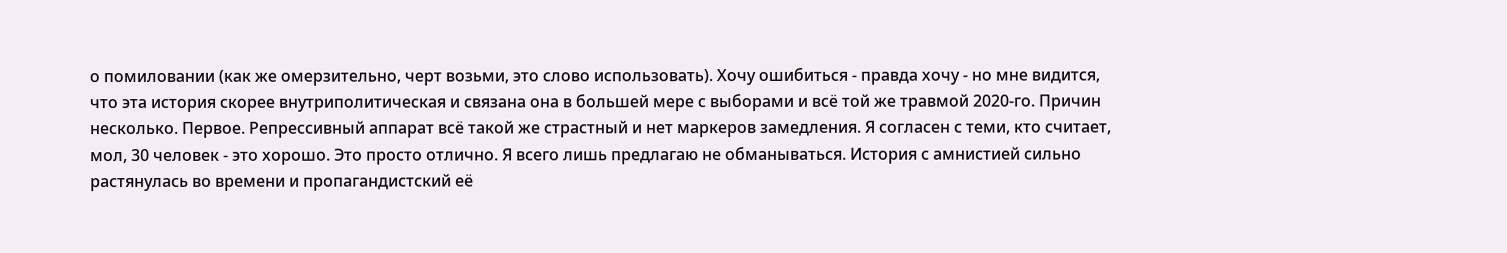о помиловании (как же омерзительно, черт возьми, это слово использовать). Хочу ошибиться - правда хочу - но мне видится, что эта история скорее внутриполитическая и связана она в большей мере с выборами и всё той же травмой 2020-го. Причин несколько. Первое. Репрессивный аппарат всё такой же страстный и нет маркеров замедления. Я согласен с теми, кто считает, мол, 30 человек - это хорошо. Это просто отлично. Я всего лишь предлагаю не обманываться. История с амнистией сильно растянулась во времени и пропагандистский её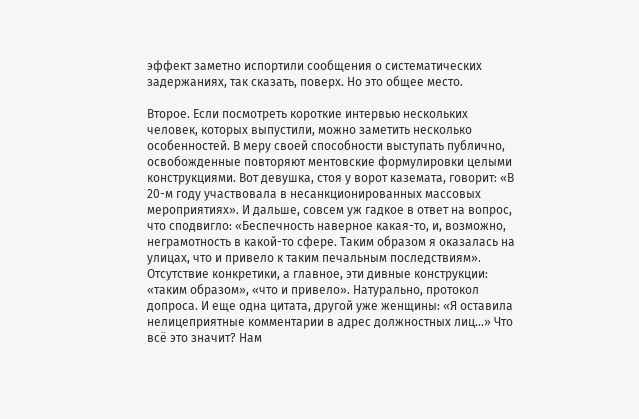эффект заметно испортили сообщения о систематических задержаниях, так сказать, поверх. Но это общее место.

Второе. Если посмотреть короткие интервью нескольких человек, которых выпустили, можно заметить несколько особенностей. В меру своей способности выступать публично, освобожденные повторяют ментовские формулировки целыми конструкциями. Вот девушка, стоя у ворот каземата, говорит: «В 20-м году участвовала в несанкционированных массовых мероприятиях». И дальше, совсем уж гадкое в ответ на вопрос, что сподвигло: «Беспечность наверное какая-то, и, возможно, неграмотность в какой-то сфере. Таким образом я оказалась на улицах, что и привело к таким печальным последствиям». Отсутствие конкретики, а главное, эти дивные конструкции: «таким образом», «что и привело». Натурально, протокол допроса. И еще одна цитата, другой уже женщины: «Я оставила нелицеприятные комментарии в адрес должностных лиц…» Что всё это значит? Нам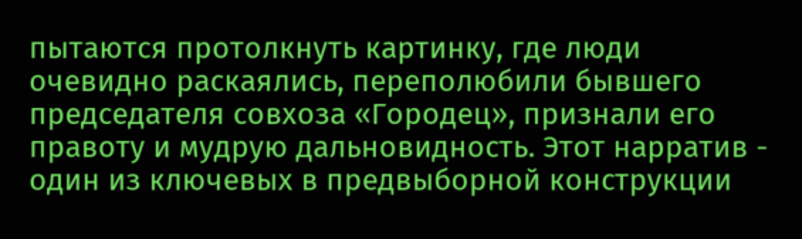пытаются протолкнуть картинку, где люди очевидно раскаялись, переполюбили бывшего председателя совхоза «Городец», признали его правоту и мудрую дальновидность. Этот нарратив - один из ключевых в предвыборной конструкции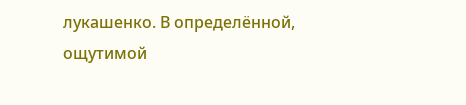лукашенко. В определённой, ощутимой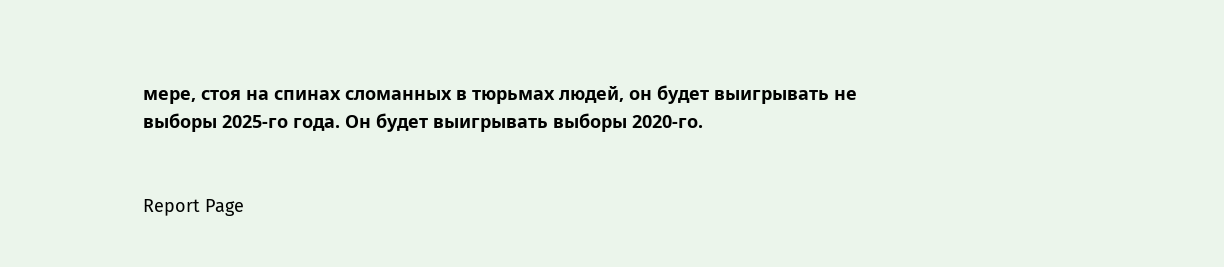мере, стоя на спинах сломанных в тюрьмах людей, он будет выигрывать не выборы 2025-го года. Он будет выигрывать выборы 2020-го.


Report Page